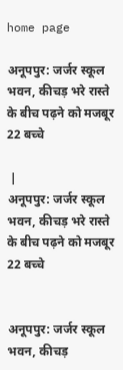home page

अनूपपुर: जर्जर स्कूल भवन, कीचड़ भरे रास्ते के बीच पढ़ने को मजबूर 22 बच्चे

 |
अनूपपुर: जर्जर स्कूल भवन, कीचड़ भरे रास्ते के बीच पढ़ने को मजबूर 22 बच्चे


अनूपपुर: जर्जर स्कूल भवन, कीचड़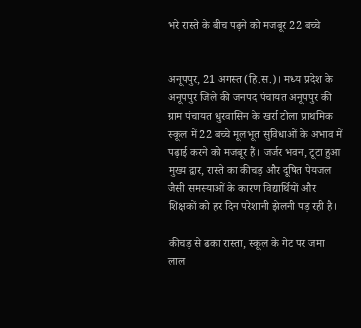भरे रास्ते के बीच पढ़ने को मजबूर 22 बच्चे


अनूपपुर, 21 अगस्त (हि.स.)। मध्य प्रदेश के अनूपपुर जिले की जनपद पंचायत अनूपपुर की ग्राम पंचायत धुरवासिन के खर्रा टोला प्राथमिक स्कूल में 22 बच्चे मूलभूत सुविधाओं के अभाव में पढ़ाई करने को मजबूर हैं। जर्जर भवन, टूटा हुआ मुख्य द्वार, रास्ते का कीचड़ और दूषित पेयजल जैसी समस्याओं के कारण विद्यार्थियों और शिक्षकों को हर दिन परेशानी झेलनी पड़ रही है।

कीचड़ से ढका रास्ता, स्कूल के गेट पर जमा लाल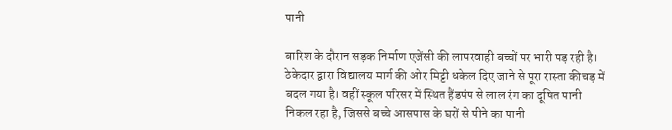पानी

बारिश के दौरान सड़क निर्माण एजेंसी की लापरवाही बच्चों पर भारी पड़ रही है। ठेकेदार द्वारा विद्यालय मार्ग की ओर मिट्टी धकेल दिए जाने से पूरा रास्ता कीचड़ में बदल गया है। वहीं स्कूल परिसर में स्थित हैंडपंप से लाल रंग का दूषित पानी निकल रहा है, जिससे बच्चे आसपास के घरों से पीने का पानी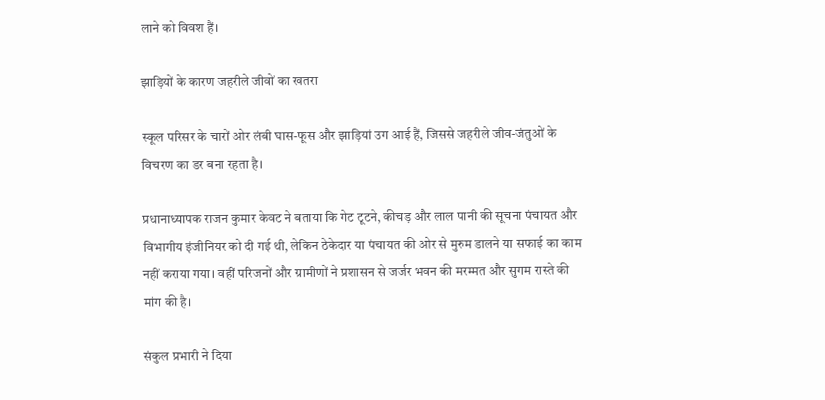लाने को विवश हैं।

झाड़ियों के कारण जहरीले जीवों का खतरा

स्कूल परिसर के चारों ओर लंबी घास-फूस और झाड़ियां उग आई हैं, जिससे जहरीले जीव-जंतुओं के विचरण का डर बना रहता है।

प्रधानाध्यापक राजन कुमार केवट ने बताया कि गेट टूटने, कीचड़ और लाल पानी की सूचना पंचायत और विभागीय इंजीनियर को दी गई थी, लेकिन ठेकेदार या पंचायत की ओर से मुरुम डालने या सफाई का काम नहीं कराया गया। वहीं परिजनों और ग्रामीणों ने प्रशासन से जर्जर भवन की मरम्मत और सुगम रास्ते की मांग की है।

संकुल प्रभारी ने दिया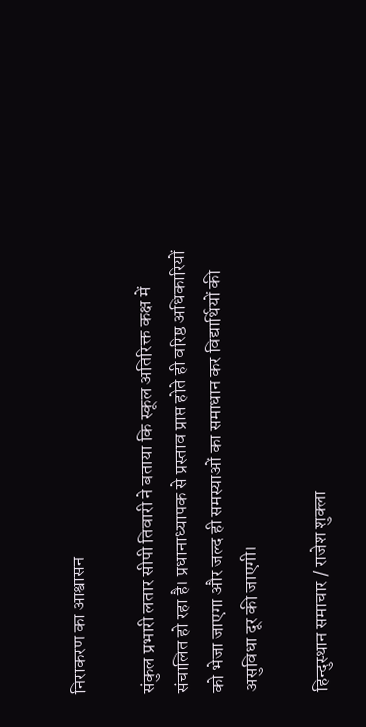निराकरण का आश्वासन

संकुल प्रभारी लतार सीपी तिवारी ने बताया कि स्कूल अतिरिक्त कक्ष में संचालित हो रहा है। प्रधानाध्यापक से प्रस्ताव प्राप्त होते ही वरिष्ठ अधिकारियों को भेजा जाएगा और जल्द ही समस्याओं का समाधान कर विद्यार्थियों की असुविधा दूर की जाएगी।

हिन्दुस्थान समाचार / राजेश शुक्ला